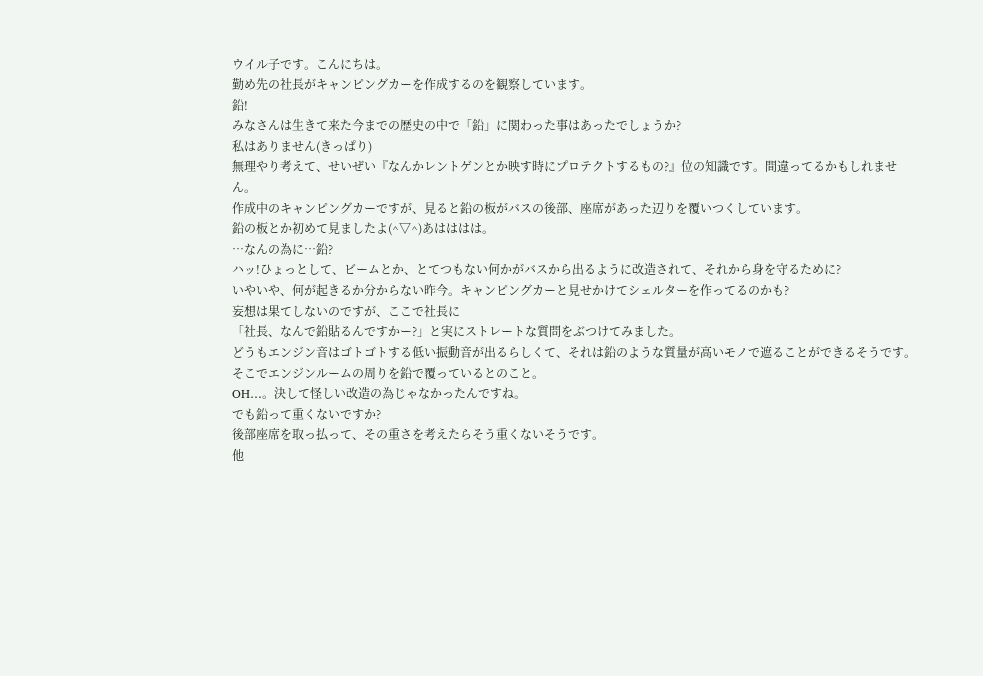ウイル子です。こんにちは。
勤め先の社長がキャンピングカーを作成するのを観察しています。
鉛!
みなさんは生きて来た今までの歴史の中で「鉛」に関わった事はあったでしょうか?
私はありません(きっぱり)
無理やり考えて、せいぜい『なんかレントゲンとか映す時にプロテクトするもの?』位の知識です。間違ってるかもしれません。
作成中のキャンピングカーですが、見ると鉛の板がバスの後部、座席があった辺りを覆いつくしています。
鉛の板とか初めて見ましたよ(^▽^)あはははは。
…なんの為に…鉛?
ハッ!ひょっとして、ビームとか、とてつもない何かがバスから出るように改造されて、それから身を守るために?
いやいや、何が起きるか分からない昨今。キャンピングカーと見せかけてシェルターを作ってるのかも?
妄想は果てしないのですが、ここで社長に
「社長、なんで鉛貼るんですかー?」と実にストレートな質問をぶつけてみました。
どうもエンジン音はゴトゴトする低い振動音が出るらしくて、それは鉛のような質量が高いモノで遮ることができるそうです。
そこでエンジンルームの周りを鉛で覆っているとのこと。
OH…。決して怪しい改造の為じゃなかったんですね。
でも鉛って重くないですか?
後部座席を取っ払って、その重さを考えたらそう重くないそうです。
他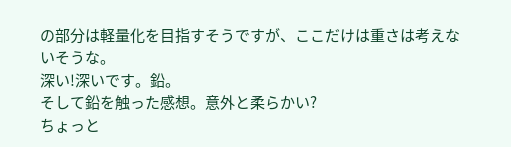の部分は軽量化を目指すそうですが、ここだけは重さは考えないそうな。
深い!深いです。鉛。
そして鉛を触った感想。意外と柔らかい?
ちょっと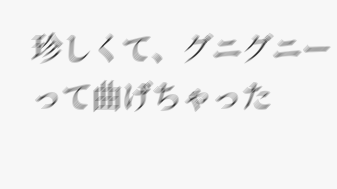珍しくて、グニグニーって曲げちゃった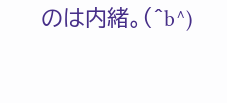のは内緒。(^b^)